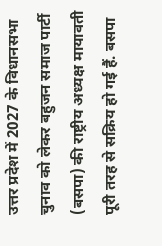उत्तर प्रदेश में 2027 के विधानसभा चुनाव को लेकर बहुजन समाज पार्टी (बसपा) की राष्ट्रीय अध्यक्ष मायावती पूरी तरह से सक्रिय हो गई हैं. बसपा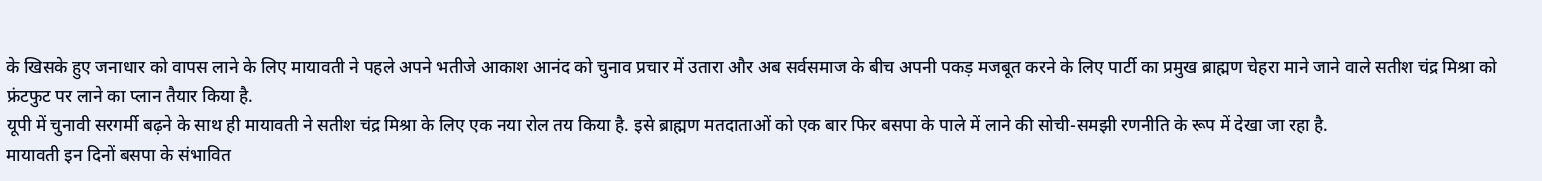के खिसके हुए जनाधार को वापस लाने के लिए मायावती ने पहले अपने भतीजे आकाश आनंद को चुनाव प्रचार में उतारा और अब सर्वसमाज के बीच अपनी पकड़ मजबूत करने के लिए पार्टी का प्रमुख ब्राह्मण चेहरा माने जाने वाले सतीश चंद्र मिश्रा को फ्रंटफुट पर लाने का प्लान तैयार किया है.
यूपी में चुनावी सरगर्मी बढ़ने के साथ ही मायावती ने सतीश चंद्र मिश्रा के लिए एक नया रोल तय किया है. इसे ब्राह्मण मतदाताओं को एक बार फिर बसपा के पाले में लाने की सोची-समझी रणनीति के रूप में देखा जा रहा है.
मायावती इन दिनों बसपा के संभावित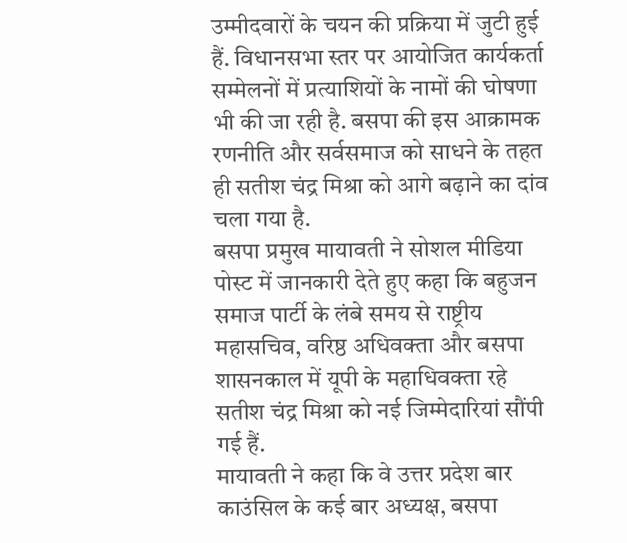उम्मीदवारों के चयन की प्रक्रिया में जुटी हुई हैं. विधानसभा स्तर पर आयोजित कार्यकर्ता सम्मेलनों में प्रत्याशियों के नामों की घोषणा भी की जा रही है. बसपा की इस आक्रामक रणनीति और सर्वसमाज को साधने के तहत ही सतीश चंद्र मिश्रा को आगे बढ़ाने का दांव चला गया है.
बसपा प्रमुख मायावती ने सोशल मीडिया पोस्ट में जानकारी देते हुए कहा कि बहुजन समाज पार्टी के लंबे समय से राष्ट्रीय महासचिव, वरिष्ठ अधिवक्ता और बसपा शासनकाल में यूपी के महाधिवक्ता रहे सतीश चंद्र मिश्रा को नई जिम्मेदारियां सौंपी गई हैं.
मायावती ने कहा कि वे उत्तर प्रदेश बार काउंसिल के कई बार अध्यक्ष, बसपा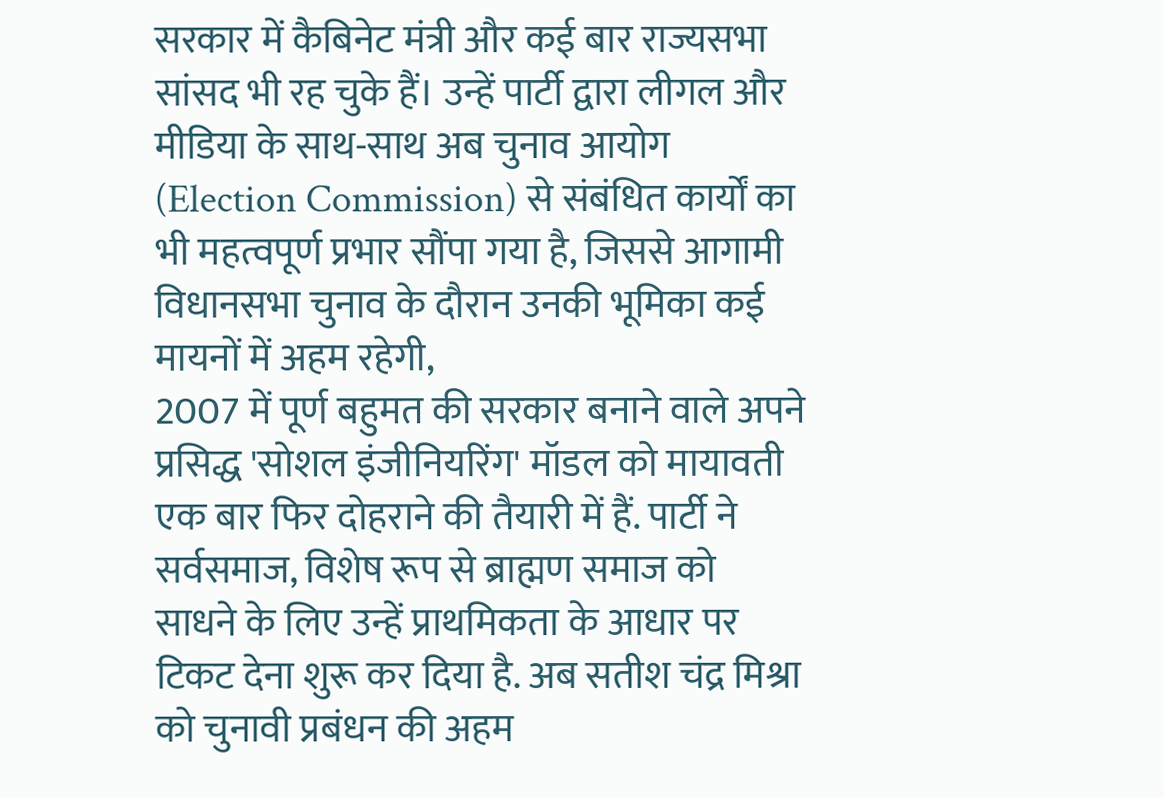सरकार में कैबिनेट मंत्री और कई बार राज्यसभा सांसद भी रह चुके हैं। उन्हें पार्टी द्वारा लीगल और मीडिया के साथ-साथ अब चुनाव आयोग (Election Commission) से संबंधित कार्यों का भी महत्वपूर्ण प्रभार सौंपा गया है, जिससे आगामी विधानसभा चुनाव के दौरान उनकी भूमिका कई मायनों में अहम रहेगी,
2007 में पूर्ण बहुमत की सरकार बनाने वाले अपने प्रसिद्ध 'सोशल इंजीनियरिंग' मॉडल को मायावती एक बार फिर दोहराने की तैयारी में हैं. पार्टी ने सर्वसमाज, विशेष रूप से ब्राह्मण समाज को साधने के लिए उन्हें प्राथमिकता के आधार पर टिकट देना शुरू कर दिया है. अब सतीश चंद्र मिश्रा को चुनावी प्रबंधन की अहम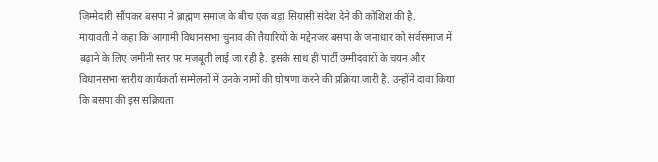जिम्मेदारी सौंपकर बसपा ने ब्राह्मण समाज के बीच एक बड़ा सियासी संदेश देने की कोशिश की है.
मायावती ने कहा कि आगामी विधानसभा चुनाव की तैयारियों के मद्देनजर बसपा के जनाधार को सर्वसमाज में बढ़ाने के लिए जमीनी स्तर पर मजबूती लाई जा रही है. इसके साथ ही पार्टी उम्मीदवारों के चयन और विधानसभा स्तरीय कार्यकर्ता सम्मेलनों में उनके नामों की घोषणा करने की प्रक्रिया जारी है. उन्होंने दावा किया कि बसपा की इस सक्रियता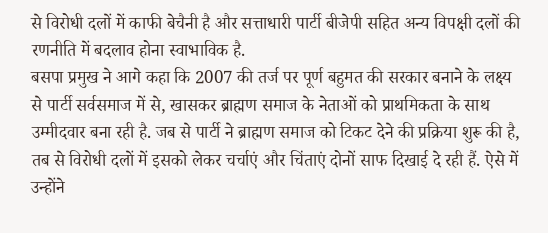से विरोधी दलों में काफी बेचैनी है और सत्ताधारी पार्टी बीजेपी सहित अन्य विपक्षी दलों की रणनीति में बदलाव होना स्वाभाविक है.
बसपा प्रमुख ने आगे कहा कि 2007 की तर्ज पर पूर्ण बहुमत की सरकार बनाने के लक्ष्य से पार्टी सर्वसमाज में से, खासकर ब्राह्मण समाज के नेताओं को प्राथमिकता के साथ उम्मीदवार बना रही है. जब से पार्टी ने ब्राह्मण समाज को टिकट देने की प्रक्रिया शुरू की है, तब से विरोधी दलों में इसको लेकर चर्चाएं और चिंताएं दोनों साफ दिखाई दे रही हैं. ऐसे में उन्होंने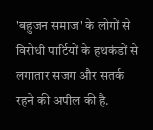'बहुजन समाज' के लोगों से विरोधी पार्टियों के हथकंडों से लगातार सजग और सतर्क रहने की अपील की है.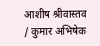आशीष श्रीवास्तव / कुमार अभिषेक